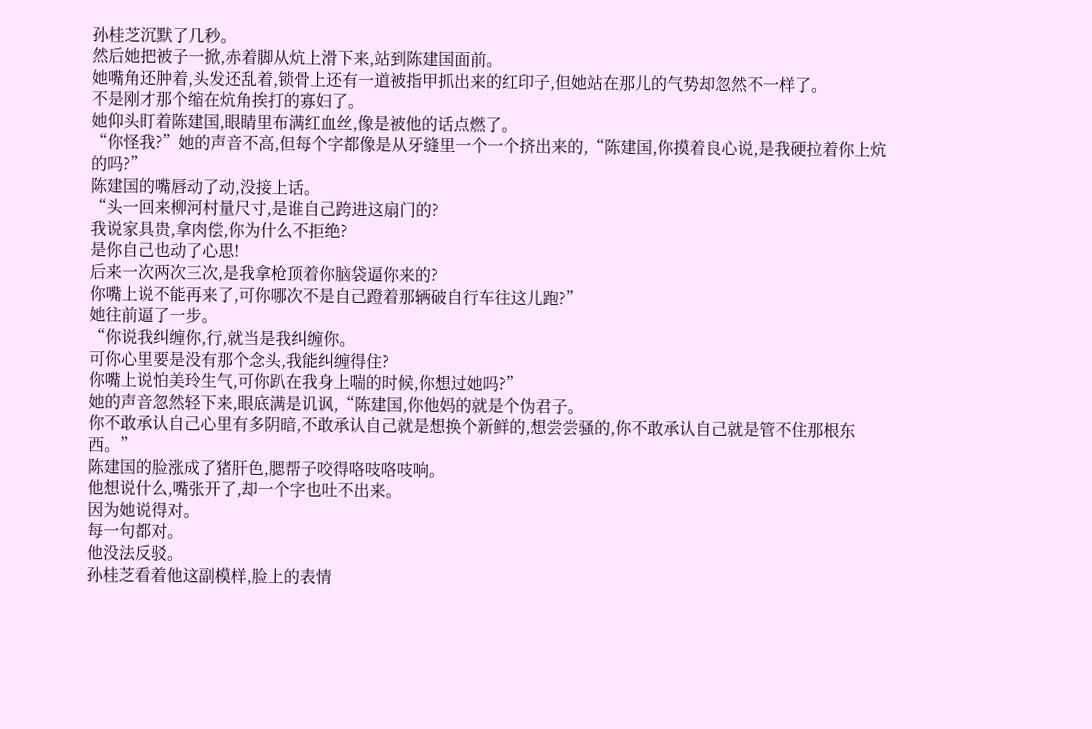孙桂芝沉默了几秒。
然后她把被子一掀,赤着脚从炕上滑下来,站到陈建国面前。
她嘴角还肿着,头发还乱着,锁骨上还有一道被指甲抓出来的红印子,但她站在那儿的气势却忽然不一样了。
不是刚才那个缩在炕角挨打的寡妇了。
她仰头盯着陈建国,眼睛里布满红血丝,像是被他的话点燃了。
“你怪我?”她的声音不高,但每个字都像是从牙缝里一个一个挤出来的,“陈建国,你摸着良心说,是我硬拉着你上炕的吗?”
陈建国的嘴唇动了动,没接上话。
“头一回来柳河村量尺寸,是谁自己跨进这扇门的?
我说家具贵,拿肉偿,你为什么不拒绝?
是你自己也动了心思!
后来一次两次三次,是我拿枪顶着你脑袋逼你来的?
你嘴上说不能再来了,可你哪次不是自己蹬着那辆破自行车往这儿跑?”
她往前逼了一步。
“你说我纠缠你,行,就当是我纠缠你。
可你心里要是没有那个念头,我能纠缠得住?
你嘴上说怕美玲生气,可你趴在我身上喘的时候,你想过她吗?”
她的声音忽然轻下来,眼底满是讥讽,“陈建国,你他妈的就是个伪君子。
你不敢承认自己心里有多阴暗,不敢承认自己就是想换个新鲜的,想尝尝骚的,你不敢承认自己就是管不住那根东西。”
陈建国的脸涨成了猪肝色,腮帮子咬得咯吱咯吱响。
他想说什么,嘴张开了,却一个字也吐不出来。
因为她说得对。
每一句都对。
他没法反驳。
孙桂芝看着他这副模样,脸上的表情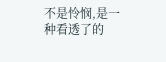不是怜悯,是一种看透了的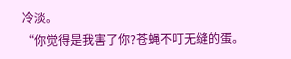冷淡。
“你觉得是我害了你?苍蝇不叮无缝的蛋。